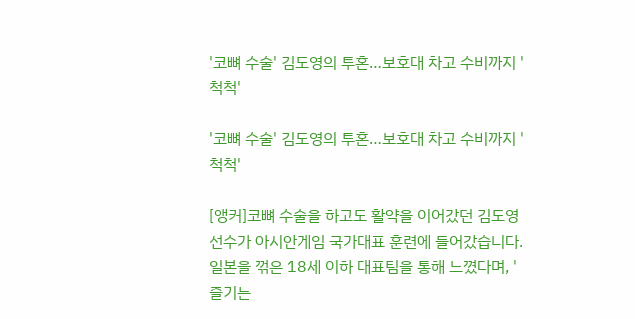'코뼈 수술' 김도영의 투혼…보호대 차고 수비까지 '척척'

'코뼈 수술' 김도영의 투혼…보호대 차고 수비까지 '척척'

[앵커]코뼈 수술을 하고도 활약을 이어갔던 김도영 선수가 아시안게임 국가대표 훈련에 들어갔습니다. 일본을 꺾은 18세 이하 대표팀을 통해 느꼈다며, '즐기는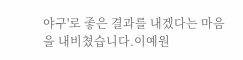야구'로 좋은 결과를 내겠다는 마음을 내비쳤습니다.이예원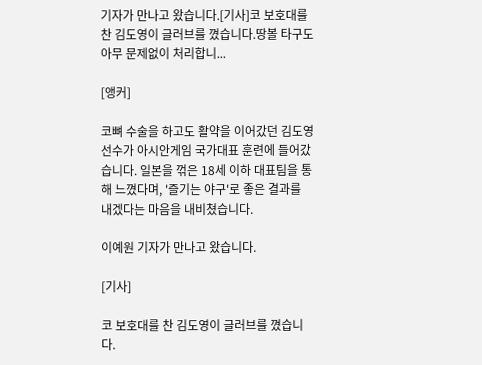기자가 만나고 왔습니다.[기사]코 보호대를 찬 김도영이 글러브를 꼈습니다.땅볼 타구도 아무 문제없이 처리합니...

[앵커]

코뼈 수술을 하고도 활약을 이어갔던 김도영 선수가 아시안게임 국가대표 훈련에 들어갔습니다. 일본을 꺾은 18세 이하 대표팀을 통해 느꼈다며, '즐기는 야구'로 좋은 결과를 내겠다는 마음을 내비쳤습니다.

이예원 기자가 만나고 왔습니다.

[기사]

코 보호대를 찬 김도영이 글러브를 꼈습니다.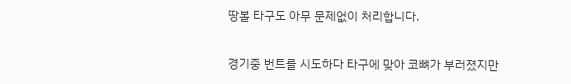땅볼 타구도 아무 문제없이 처리합니다.

경기중 번트를 시도하다 타구에 맞아 코뼈가 부러졌지만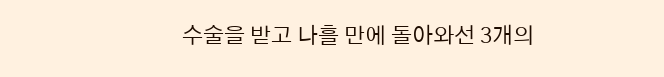수술을 받고 나흘 만에 돌아와선 3개의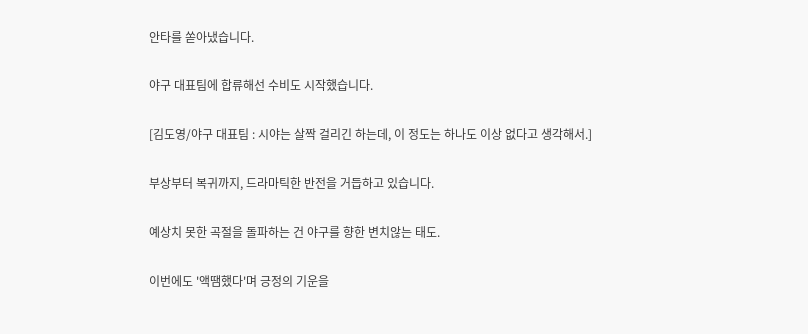안타를 쏟아냈습니다.

야구 대표팀에 합류해선 수비도 시작했습니다.

[김도영/야구 대표팀 : 시야는 살짝 걸리긴 하는데, 이 정도는 하나도 이상 없다고 생각해서.]

부상부터 복귀까지, 드라마틱한 반전을 거듭하고 있습니다.

예상치 못한 곡절을 돌파하는 건 야구를 향한 변치않는 태도.

이번에도 '액땜했다'며 긍정의 기운을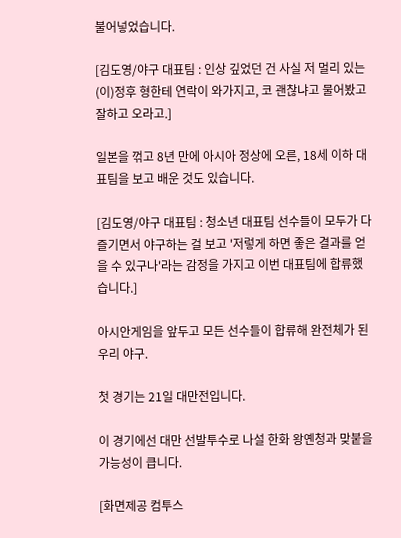불어넣었습니다.

[김도영/야구 대표팀 : 인상 깊었던 건 사실 저 멀리 있는 (이)정후 형한테 연락이 와가지고, 코 괜찮냐고 물어봤고 잘하고 오라고.]

일본을 꺾고 8년 만에 아시아 정상에 오른, 18세 이하 대표팀을 보고 배운 것도 있습니다.

[김도영/야구 대표팀 : 청소년 대표팀 선수들이 모두가 다 즐기면서 야구하는 걸 보고 '저렇게 하면 좋은 결과를 얻을 수 있구나'라는 감정을 가지고 이번 대표팀에 합류했습니다.]

아시안게임을 앞두고 모든 선수들이 합류해 완전체가 된 우리 야구.

첫 경기는 21일 대만전입니다.

이 경기에선 대만 선발투수로 나설 한화 왕옌청과 맞붙을 가능성이 큽니다.

[화면제공 컴투스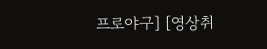프로야구] [영상취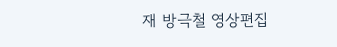재 방극철 영상편집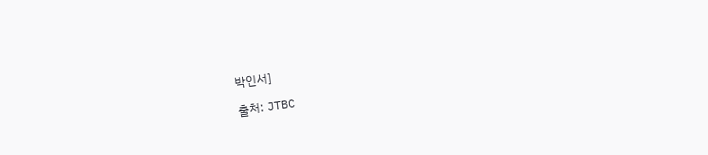박인서]

출처: JTBC